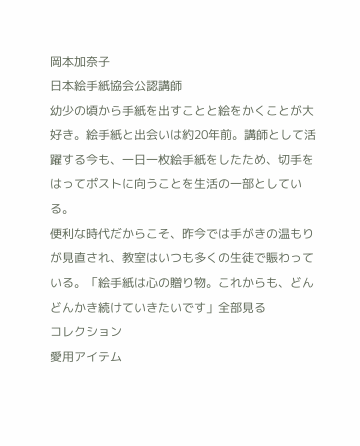岡本加奈子
日本絵手紙協会公認講師
幼少の頃から手紙を出すことと絵をかくことが大好き。絵手紙と出会いは約20年前。講師として活躍する今も、一日一枚絵手紙をしたため、切手をはってポストに向うことを生活の一部としている。
便利な時代だからこそ、昨今では手がきの温もりが見直され、教室はいつも多くの生徒で賑わっている。「絵手紙は心の贈り物。これからも、どんどんかき続けていきたいです」全部見る
コレクション
愛用アイテム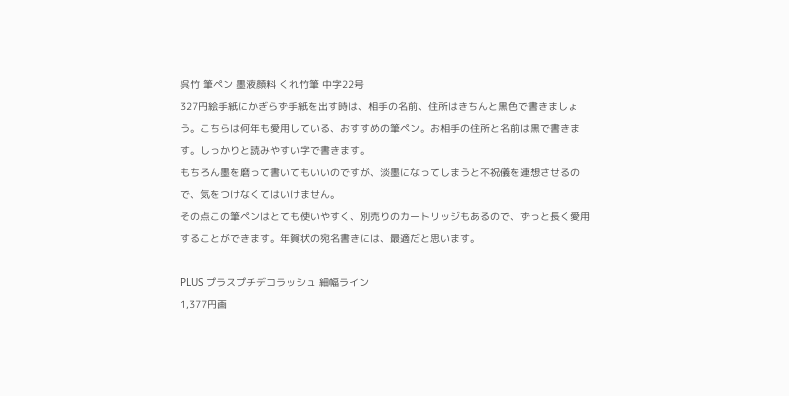呉竹 筆ペン 墨液顔料 くれ竹筆 中字22号
327円絵手紙にかぎらず手紙を出す時は、相手の名前、住所はきちんと黒色で書きましょう。こちらは何年も愛用している、おすすめの筆ペン。お相手の住所と名前は黒で書きます。しっかりと読みやすい字で書きます。
もちろん墨を磨って書いてもいいのですが、淡墨になってしまうと不祝儀を連想させるので、気をつけなくてはいけません。
その点この筆ペンはとても使いやすく、別売りのカートリッジもあるので、ずっと長く愛用することができます。年賀状の宛名書きには、最適だと思います。

PLUS プラスプチデコラッシュ 細幅ライン
1,377円画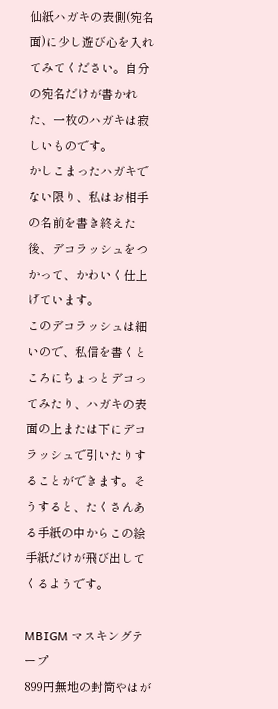仙紙ハガキの表側(宛名面)に少し遊び心を入れてみてください。自分の宛名だけが書かれた、一枚のハガキは寂しいものです。
かしこまったハガキでない限り、私はお相手の名前を書き終えた後、デコラッシュをつかって、かわいく仕上げています。
このデコラッシュは細いので、私信を書くところにちょっとデコってみたり、ハガキの表面の上または下にデコラッシュで引いたりすることができます。そうすると、たくさんある手紙の中からこの絵手紙だけが飛び出してくるようです。

MBIGM マスキングテープ
899円無地の封筒やはが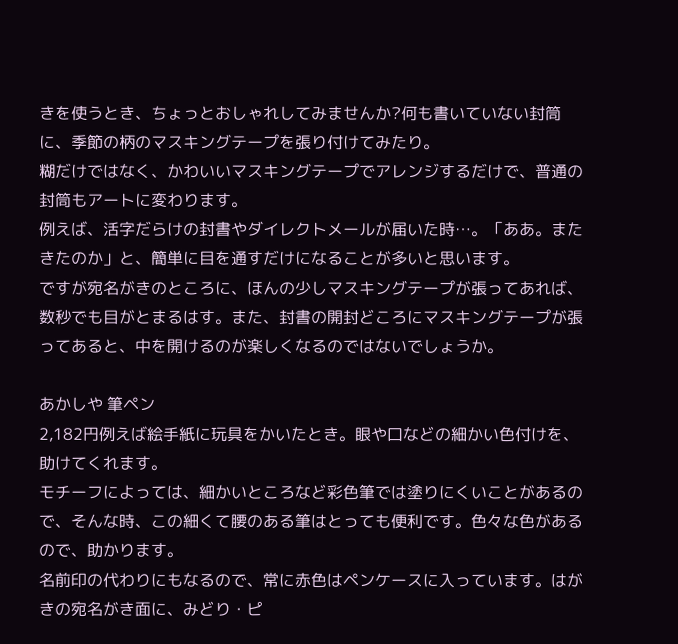きを使うとき、ちょっとおしゃれしてみませんか?何も書いていない封筒に、季節の柄のマスキングテープを張り付けてみたり。
糊だけではなく、かわいいマスキングテープでアレンジするだけで、普通の封筒もアートに変わります。
例えば、活字だらけの封書やダイレクトメールが届いた時…。「ああ。またきたのか」と、簡単に目を通すだけになることが多いと思います。
ですが宛名がきのところに、ほんの少しマスキングテープが張ってあれば、数秒でも目がとまるはす。また、封書の開封どころにマスキングテープが張ってあると、中を開けるのが楽しくなるのではないでしょうか。

あかしや 筆ペン
2,182円例えば絵手紙に玩具をかいたとき。眼や口などの細かい色付けを、助けてくれます。
モチーフによっては、細かいところなど彩色筆では塗りにくいことがあるので、そんな時、この細くて腰のある筆はとっても便利です。色々な色があるので、助かります。
名前印の代わりにもなるので、常に赤色はペンケースに入っています。はがきの宛名がき面に、みどり・ピ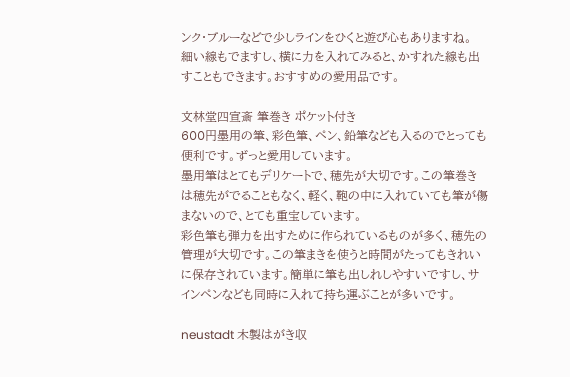ンク・ブルーなどで少しラインをひくと遊び心もありますね。
細い線もでますし、横に力を入れてみると、かすれた線も出すこともできます。おすすめの愛用品です。

文林堂四宣斎 筆巻き ポケット付き
600円墨用の筆、彩色筆、ペン、鉛筆なども入るのでとっても便利です。ずっと愛用しています。
墨用筆はとてもデリケートで、穂先が大切です。この筆巻きは穂先がでることもなく、軽く、鞄の中に入れていても筆が傷まないので、とても重宝しています。
彩色筆も弾力を出すために作られているものが多く、穂先の管理が大切です。この筆まきを使うと時間がたってもきれいに保存されています。簡単に筆も出しれしやすいですし、サインペンなども同時に入れて持ち運ぶことが多いです。

neustadt 木製はがき収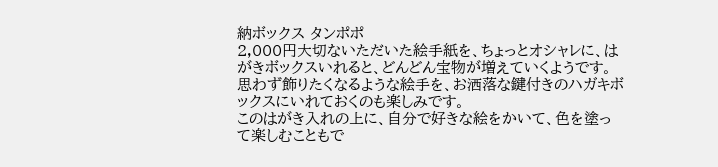納ボックス タンポポ
2,000円大切ないただいた絵手紙を、ちょっとオシャレに、はがきボックスいれると、どんどん宝物が増えていくようです。思わず飾りたくなるような絵手を、お洒落な鍵付きのハガキボックスにいれておくのも楽しみです。
このはがき入れの上に、自分で好きな絵をかいて、色を塗って楽しむこともで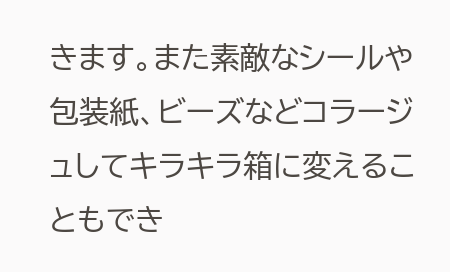きます。また素敵なシールや包装紙、ビーズなどコラージュしてキラキラ箱に変えることもでき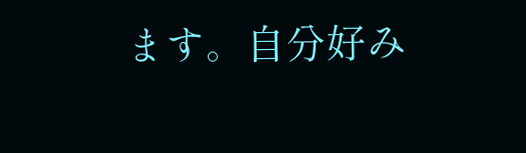ます。自分好み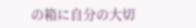の箱に自分の大切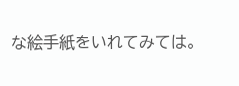な絵手紙をいれてみては。